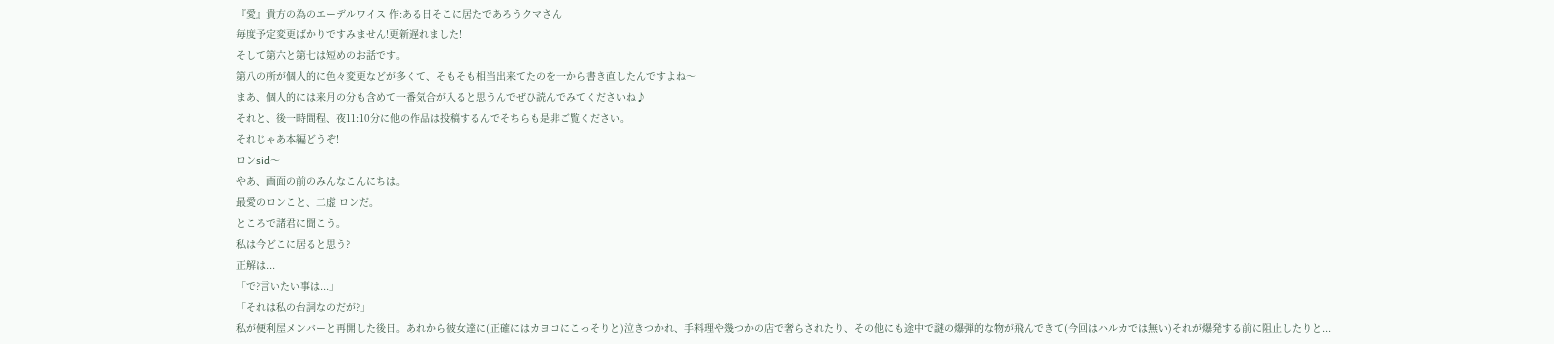『愛』貴方の為のエーデルワイス 作:ある日そこに居たであろうクマさん
毎度予定変更ばかりですみません!更新遅れました!
そして第六と第七は短めのお話です。
第八の所が個人的に色々変更などが多くて、そもそも相当出来てたのを一から書き直したんですよね〜
まあ、個人的には来月の分も含めて一番気合が入ると思うんでぜひ読んでみてくださいね♪
それと、後一時間程、夜11:10分に他の作品は投稿するんでそちらも是非ご覧ください。
それじゃあ本編どうぞ!
ロンsid〜
やあ、画面の前のみんなこんにちは。
最愛のロンこと、二虚 ロンだ。
ところで諸君に聞こう。
私は今どこに居ると思う?
正解は...
「で?言いたい事は...」
「それは私の台詞なのだが?」
私が便利屋メンバーと再開した後日。あれから彼女達に(正確にはカヨコにこっそりと)泣きつかれ、手料理や幾つかの店で奢らされたり、その他にも途中で謎の爆弾的な物が飛んできて(今回はハルカでは無い)それが爆発する前に阻止したりと...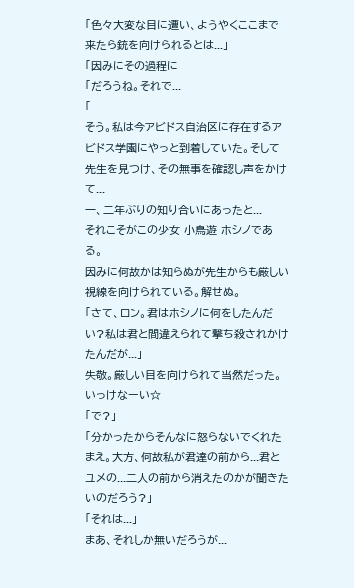「色々大変な目に遭い、ようやくここまで来たら銃を向けられるとは...」
「因みにその過程に
「だろうね。それで...
「
そう。私は今アビドス自治区に存在するアビドス学園にやっと到着していた。そして先生を見つけ、その無事を確認し声をかけて...
一、二年ぶりの知り合いにあったと...
それこそがこの少女 小鳥遊 ホシノである。
因みに何故かは知らぬが先生からも厳しい視線を向けられている。解せぬ。
「さて、ロン。君はホシノに何をしたんだい?私は君と間違えられて撃ち殺されかけたんだが...」
失敬。厳しい目を向けられて当然だった。
いっけなーい☆
「で?」
「分かったからそんなに怒らないでくれたまえ。大方、何故私が君達の前から...君とユメの...二人の前から消えたのかが聞きたいのだろう?」
「それは...」
まあ、それしか無いだろうが...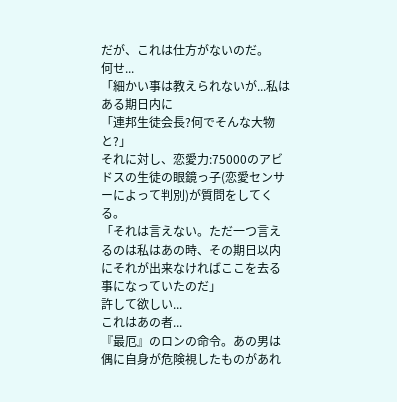だが、これは仕方がないのだ。
何せ...
「細かい事は教えられないが...私はある期日内に
「連邦生徒会長?何でそんな大物と?」
それに対し、恋愛力:75000のアビドスの生徒の眼鏡っ子(恋愛センサーによって判別)が質問をしてくる。
「それは言えない。ただ一つ言えるのは私はあの時、その期日以内にそれが出来なければここを去る事になっていたのだ」
許して欲しい...
これはあの者...
『最厄』のロンの命令。あの男は偶に自身が危険視したものがあれ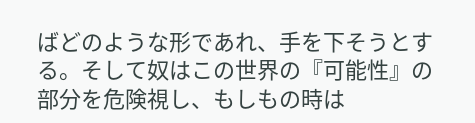ばどのような形であれ、手を下そうとする。そして奴はこの世界の『可能性』の部分を危険視し、もしもの時は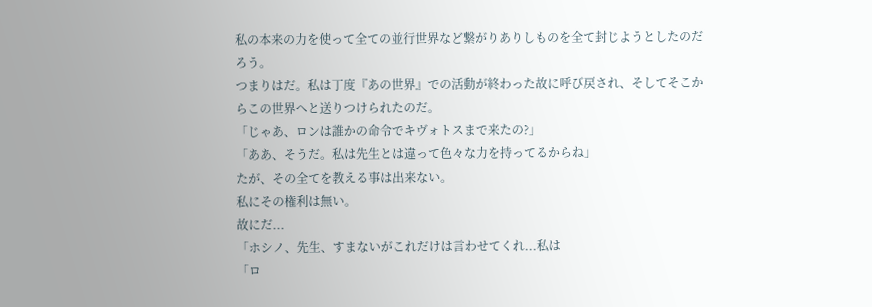私の本来の力を使って全ての並行世界など繋がりありしものを全て封じようとしたのだろう。
つまりはだ。私は丁度『あの世界』での活動が終わった故に呼び戻され、そしてそこからこの世界へと送りつけられたのだ。
「じゃあ、ロンは誰かの命令でキヴォトスまで来たの?」
「ああ、そうだ。私は先生とは違って色々な力を持ってるからね」
たが、その全てを教える事は出来ない。
私にその権利は無い。
故にだ...
「ホシノ、先生、すまないがこれだけは言わせてくれ...私は
「ロ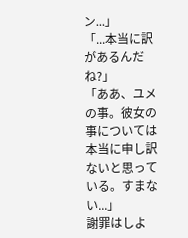ン...」
「...本当に訳があるんだね?」
「ああ、ユメの事。彼女の事については本当に申し訳ないと思っている。すまない...」
謝罪はしよ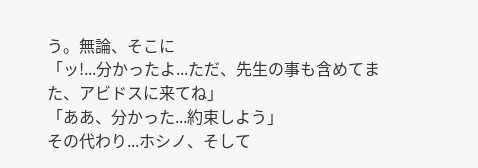う。無論、そこに
「ッ!...分かったよ...ただ、先生の事も含めてまた、アビドスに来てね」
「ああ、分かった...約束しよう」
その代わり...ホシノ、そして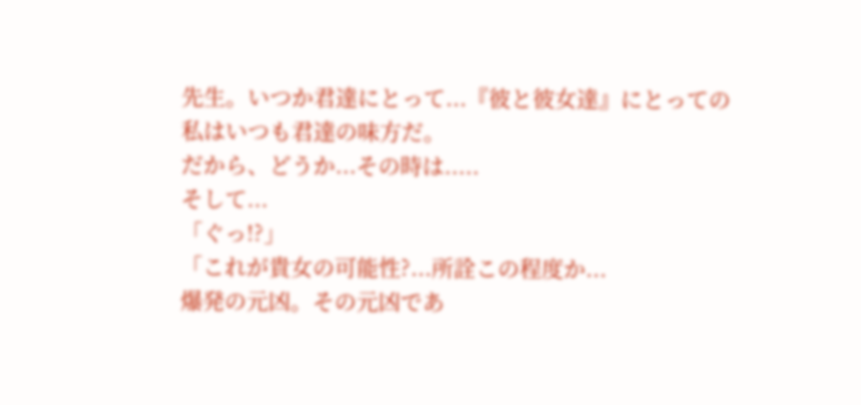先生。いつか君達にとって...『彼と彼女達』にとっての
私はいつも君達の味方だ。
だから、どうか...その時は.....
そして...
「ぐっ!?」
「これが貴女の可能性?...所詮この程度か...
爆発の元凶。その元凶であ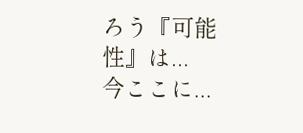ろう『可能性』は...
今ここに...